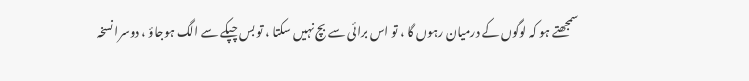سمجھتے ہو کہ لوگوں کے درمیان رہوں گا ، تو اس برائی سے بچ نہیں سکتا ، تو بس چپکے سے الگ ہوجاؤ ، دوسرا نسخہ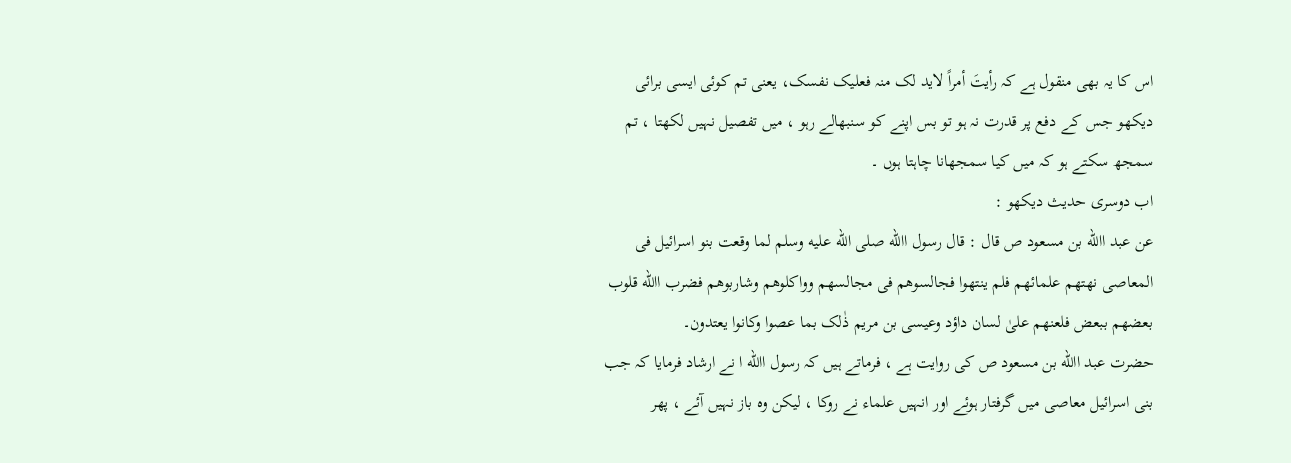اس کا یہ بھی منقول ہے کہ رأیتَ أمراً لاید لک منہ فعلیک نفسک، یعنی تم کوئی ایسی برائی دیکھو جس کے دفع پر قدرت نہ ہو تو بس اپنے کو سنبھالے رہو ، میں تفصیل نہیں لکھتا ، تم سمجھ سکتے ہو کہ میں کیا سمجھانا چاہتا ہوں ۔
اب دوسری حدیث دیکھو :
عن عبد االله بن مسعود ص قال : قال رسول االله صلى الله عليه وسلم لما وقعت بنو اسرائیل فی المعاصی نھتھم علمائھم فلم ینتھوا فجالسوھم فی مجالسھم وواکلوھم وشاربوھم فضرب االله قلوب بعضھم ببعض فلعنھم علیٰ لسان داؤد وعیسی بن مریم ذٰلک بما عصوا وکانوا یعتدون۔
حضرت عبد االله بن مسعود ص کی روایت ہے ، فرماتے ہیں کہ رسول االله ا نے ارشاد فرمایا کہ جب بنی اسرائیل معاصی میں گرفتار ہوئے اور انہیں علماء نے روکا ، لیکن وہ باز نہیں آئے ، پھر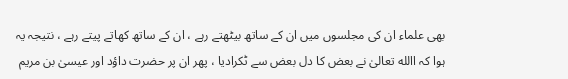بھی علماء ان کی مجلسوں میں ان کے ساتھ بیٹھتے رہے ، ان کے ساتھ کھاتے پیتے رہے ، نتیجہ یہ ہوا کہ االله تعالیٰ نے بعض کا دل بعض سے ٹکرادیا ، پھر ان پر حضرت داؤد اور عیسیٰ بن مریم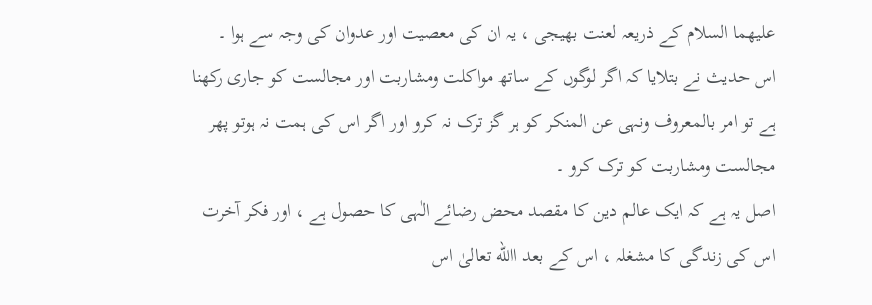علیھما السلام کے ذریعہ لعنت بھیجی ، یہ ان کی معصیت اور عدوان کی وجہ سے ہوا ۔
اس حدیث نے بتلایا کہ اگر لوگوں کے ساتھ مواکلت ومشاربت اور مجالست کو جاری رکھنا ہے تو امر بالمعروف ونہی عن المنکر کو ہر گز ترک نہ کرو اور اگر اس کی ہمت نہ ہوتو پھر مجالست ومشاربت کو ترک کرو ۔
اصل یہ ہے کہ ایک عالم دین کا مقصد محض رضائے الٰہی کا حصول ہے ، اور فکر آخرت اس کی زندگی کا مشغلہ ، اس کے بعد االله تعالیٰ اس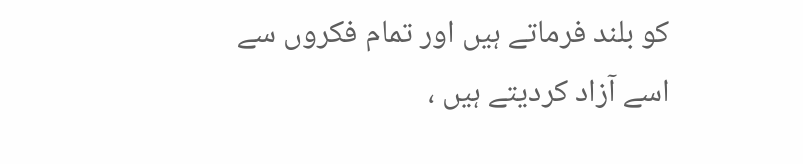کو بلند فرماتے ہیں اور تمام فکروں سے اسے آزاد کردیتے ہیں ،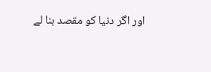اور اگر دنیا کو مقصد بنا لے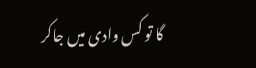گا تو کس وادی میں جاکر